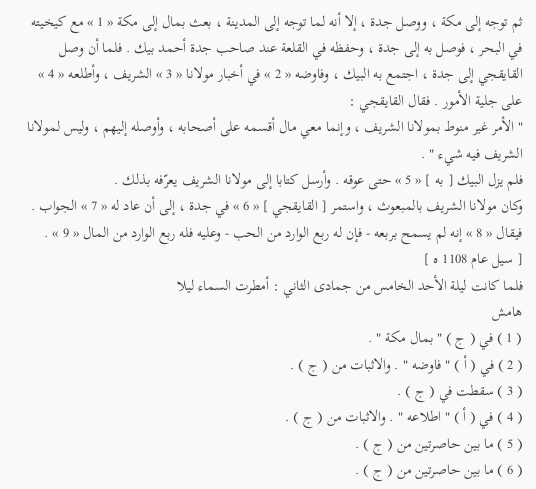ثم توجه إلى مكة ، ووصل جدة ، إلا أنه لما توجه إلى المدينة ، بعث بمال إلى مكة « 1 » مع كيخيته في البحر ، فوصل به إلى جدة ، وحفظه في القلعة عند صاحب جدة أحمد بيك . فلما أن وصل القايقجي إلى جدة ، اجتمع به البيك ، وفاوضه « 2 » في أخبار مولانا « 3 » الشريف ، وأطلعه « 4 » على جلية الأمور . فقال القايقجي :
" الأمر غير منوط بمولانا الشريف ، وإنما معي مال أقسمه على أصحابه ، وأوصله إليهم ، وليس لمولانا الشريف فيه شيء " .
فلم يزل البيك [ به ] « 5 » حتى عوقه . وأرسل كتابا إلى مولانا الشريف يعرّفه بذلك .
وكان مولانا الشريف بالمبعوث ، واستمر [ القايقجي ] « 6 » في جدة ، إلى أن عاد له « 7 » الجواب . فيقال « 8 » إنه لم يسمح بربعه - فإن له ربع الوارد من الحب - وعليه فله ربع الوارد من المال « 9 » .
[ سيل عام 1108 ه ]
فلما كانت ليلة الأحد الخامس من جمادى الثاني : أمطرت السماء ليلا
هامش
( 1 ) في ( ج ) " بمال مكة " .
( 2 ) في ( أ ) " فاوضه " . والاثبات من ( ج ) .
( 3 ) سقطت في ( ج ) .
( 4 ) في ( أ ) " اطلاعه " . والاثبات من ( ج ) .
( 5 ) ما بين حاصرتين من ( ج ) .
( 6 ) ما بين حاصرتين من ( ج ) .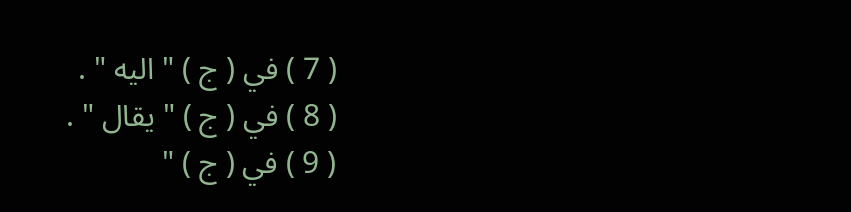( 7 ) في ( ج ) " اليه " .
( 8 ) في ( ج ) " يقال " .
( 9 ) في ( ج ) "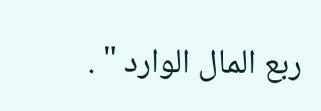ربع المال الوارد " .